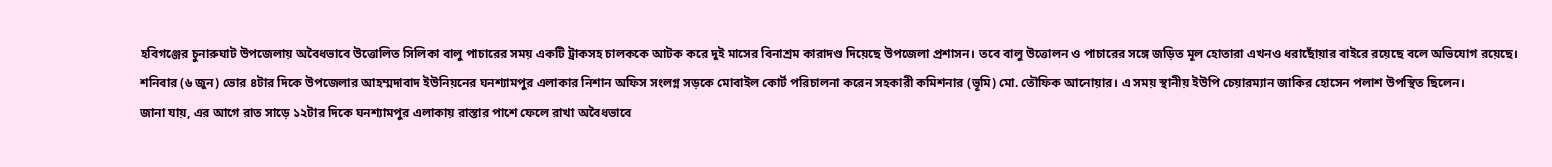হবিগঞ্জের চুনারুঘাট উপজেলায় অবৈধভাবে উত্তোলিত সিলিকা বালু পাচারের সময় একটি ট্রাকসহ চালককে আটক করে দুই মাসের বিনাশ্রম কারাদণ্ড দিয়েছে উপজেলা প্রশাসন। তবে বালু উত্তোলন ও পাচারের সঙ্গে জড়িত মূল হোতারা এখনও ধরাছোঁয়ার বাইরে রয়েছে বলে অভিযোগ রয়েছে।
শনিবার (৬ জুন) ভোর ৪টার দিকে উপজেলার আহম্মদাবাদ ইউনিয়নের ঘনশ্যামপুর এলাকার নিশান অফিস সংলগ্ন সড়কে মোবাইল কোর্ট পরিচালনা করেন সহকারী কমিশনার (ভূমি) মো. তৌফিক আনোয়ার। এ সময় স্থানীয় ইউপি চেয়ারম্যান জাকির হোসেন পলাশ উপস্থিত ছিলেন।
জানা যায়, এর আগে রাত সাড়ে ১২টার দিকে ঘনশ্যামপুর এলাকায় রাস্তার পাশে ফেলে রাখা অবৈধভাবে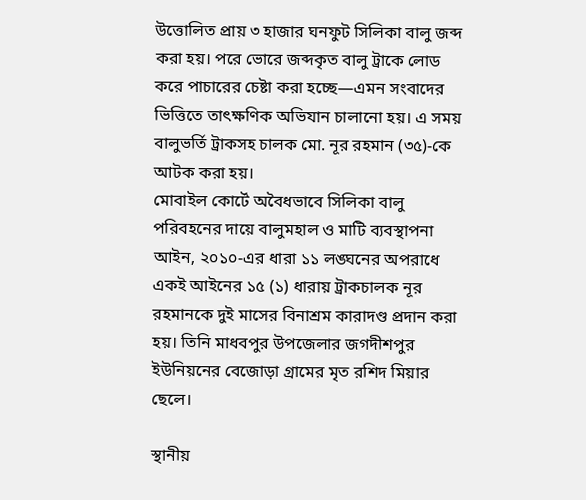উত্তোলিত প্রায় ৩ হাজার ঘনফুট সিলিকা বালু জব্দ করা হয়। পরে ভোরে জব্দকৃত বালু ট্রাকে লোড করে পাচারের চেষ্টা করা হচ্ছে—এমন সংবাদের ভিত্তিতে তাৎক্ষণিক অভিযান চালানো হয়। এ সময় বালুভর্তি ট্রাকসহ চালক মো. নূর রহমান (৩৫)-কে আটক করা হয়।
মোবাইল কোর্টে অবৈধভাবে সিলিকা বালু পরিবহনের দায়ে বালুমহাল ও মাটি ব্যবস্থাপনা আইন, ২০১০-এর ধারা ১১ লঙ্ঘনের অপরাধে একই আইনের ১৫ (১) ধারায় ট্রাকচালক নূর রহমানকে দুই মাসের বিনাশ্রম কারাদণ্ড প্রদান করা হয়। তিনি মাধবপুর উপজেলার জগদীশপুর ইউনিয়নের বেজোড়া গ্রামের মৃত রশিদ মিয়ার ছেলে।

স্থানীয়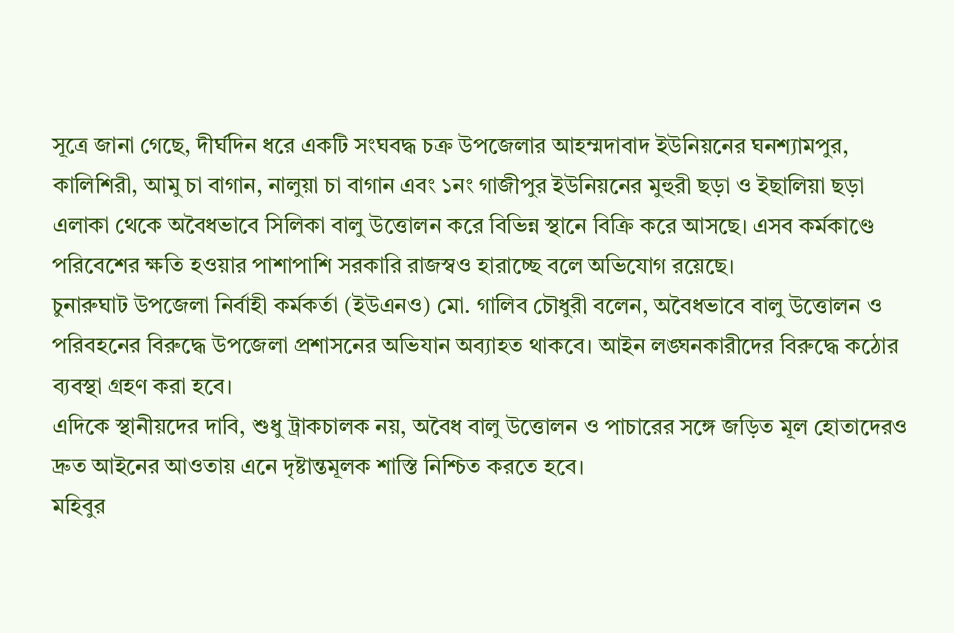সূত্রে জানা গেছে, দীর্ঘদিন ধরে একটি সংঘবদ্ধ চক্র উপজেলার আহম্মদাবাদ ইউনিয়নের ঘনশ্যামপুর, কালিশিরী, আমু চা বাগান, নালুয়া চা বাগান এবং ১নং গাজীপুর ইউনিয়নের মুহুরী ছড়া ও ইছালিয়া ছড়া এলাকা থেকে অবৈধভাবে সিলিকা বালু উত্তোলন করে বিভিন্ন স্থানে বিক্রি করে আসছে। এসব কর্মকাণ্ডে পরিবেশের ক্ষতি হওয়ার পাশাপাশি সরকারি রাজস্বও হারাচ্ছে বলে অভিযোগ রয়েছে।
চুনারুঘাট উপজেলা নির্বাহী কর্মকর্তা (ইউএনও) মো. গালিব চৌধুরী বলেন, অবৈধভাবে বালু উত্তোলন ও পরিবহনের বিরুদ্ধে উপজেলা প্রশাসনের অভিযান অব্যাহত থাকবে। আইন লঙ্ঘনকারীদের বিরুদ্ধে কঠোর ব্যবস্থা গ্রহণ করা হবে।
এদিকে স্থানীয়দের দাবি, শুধু ট্রাকচালক নয়, অবৈধ বালু উত্তোলন ও পাচারের সঙ্গে জড়িত মূল হোতাদেরও দ্রুত আইনের আওতায় এনে দৃষ্টান্তমূলক শাস্তি নিশ্চিত করতে হবে।
মহিবুর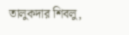তালুকদার শিবলু,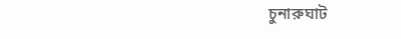চুনারুঘাট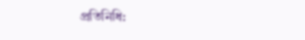প্রতিনিধি: